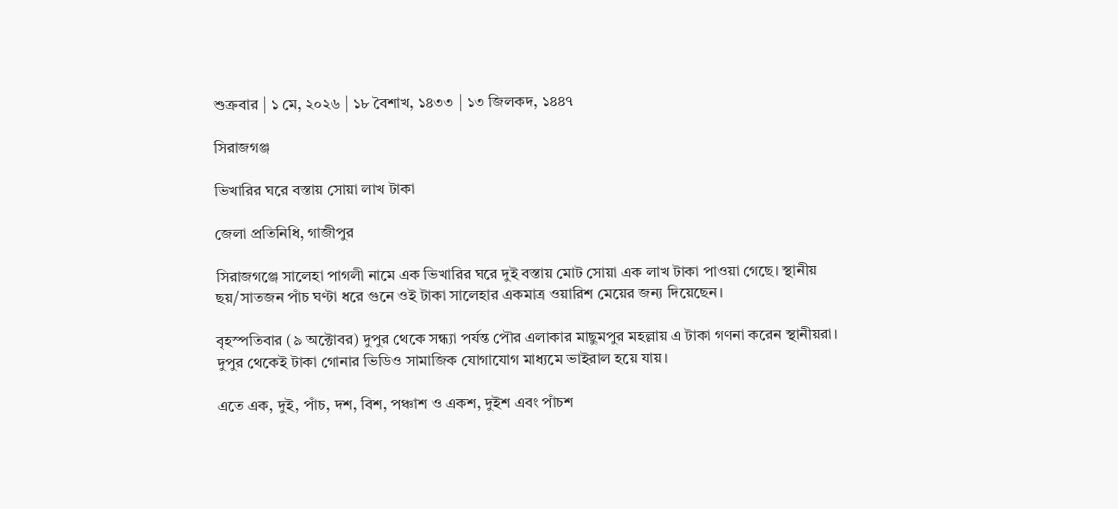শুক্রবার | ১ মে, ২০২৬ | ১৮ বৈশাখ, ১৪৩৩ | ১৩ জিলকদ, ১৪৪৭

সিরাজগঞ্জ

ভিখারির ঘরে বস্তায় সোয়া লাখ টাকা

জেলা প্রতিনিধি, গাজীপুর

সিরাজগঞ্জে সালেহা পাগলী নামে এক ভিখারির ঘরে দুই বস্তায় মোট সোয়া এক লাখ টাকা পাওয়া গেছে। স্থানীয় ছয়/সাতজন পাঁচ ঘণ্টা ধরে গুনে ওই টাকা সালেহার একমাত্র ওয়ারিশ মেয়ের জন্য দিয়েছেন।

বৃহস্পতিবার (৯ অক্টোবর) দুপুর থেকে সন্ধ্যা পর্যন্ত পৌর এলাকার মাছুমপুর মহল্লায় এ টাকা গণনা করেন স্থানীয়রা। দুপুর থেকেই টাকা গোনার ভিডিও সামাজিক যোগাযোগ মাধ্যমে ভাইরাল হয়ে যায়।

এতে এক, দুই, পাঁচ, দশ, বিশ, পঞ্চাশ ও একশ, দুইশ এবং পাঁচশ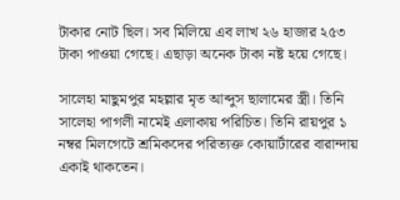টাকার নোট ছিল। সব মিলিয়ে এব লাখ ২৬ হাজার ২৫৩ টাকা পাওয়া গেছে। এছাড়া অনেক টাকা নষ্ট হয়ে গেছে।

সালেহা মাছুমপুর মহল্লার মৃত আব্দুস ছালামের স্ত্রী। তিনি সালেহা পাগলী নামেই এলাকায় পরিচিত। তিনি রায়পুর ১ নম্বর মিলগেটে শ্রমিকদের পরিত্যক্ত কোয়ার্টারের বারান্দায় একাই থাকতেন।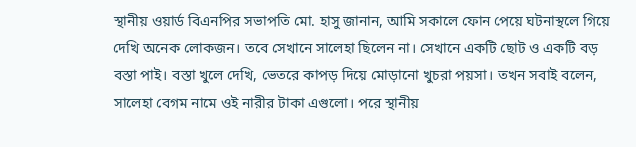স্থানীয় ওয়ার্ড বিএনপির সভাপতি মো. হাসু জানান, আমি সকালে ফোন পেয়ে ঘটনাস্থলে গিয়ে দেখি অনেক লোকজন। তবে সেখানে সালেহা ছিলেন না। সেখানে একটি ছোট ও একটি বড় বস্তা পাই। বস্তা খুলে দেখি, ভেতরে কাপড় দিয়ে মোড়ানো খুচরা পয়সা। তখন সবাই বলেন, সালেহা বেগম নামে ওই নারীর টাকা এগুলো। পরে স্থানীয়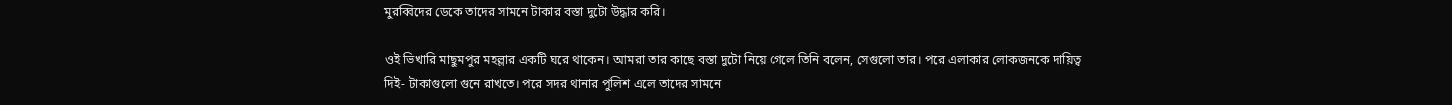মুরব্বিদের ডেকে তাদের সামনে টাকার বস্তা দুটো উদ্ধার করি।

ওই ভিখারি মাছুমপুর মহল্লার একটি ঘরে থাকেন। আমরা তার কাছে বস্তা দুটো নিয়ে গেলে তিনি বলেন, সেগুলো তার। পরে এলাকার লোকজনকে দায়িত্ব দিই- টাকাগুলো গুনে রাখতে। পরে সদর থানার পুলিশ এলে তাদের সামনে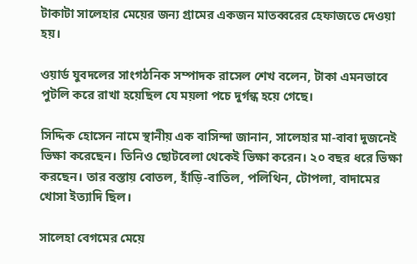টাকাটা সালেহার মেয়ের জন্য গ্রামের একজন মাতব্বরের হেফাজতে দেওয়া হয়।

ওয়ার্ড যুবদলের সাংগঠনিক সম্পাদক রাসেল শেখ বলেন, টাকা এমনভাবে পুটলি করে রাখা হয়েছিল যে ময়লা পচে দুর্গন্ধ হয়ে গেছে।

সিদ্দিক হোসেন নামে স্থানীয় এক বাসিন্দা জানান, সালেহার মা-বাবা দুজনেই ভিক্ষা করেছেন। তিনিও ছোটবেলা থেকেই ভিক্ষা করেন। ২০ বছর ধরে ভিক্ষা করছেন। তার বস্তায় বোতল, হাঁড়ি-বাতিল, পলিথিন, টোপলা, বাদামের খোসা ইত্যাদি ছিল।

সালেহা বেগমের মেয়ে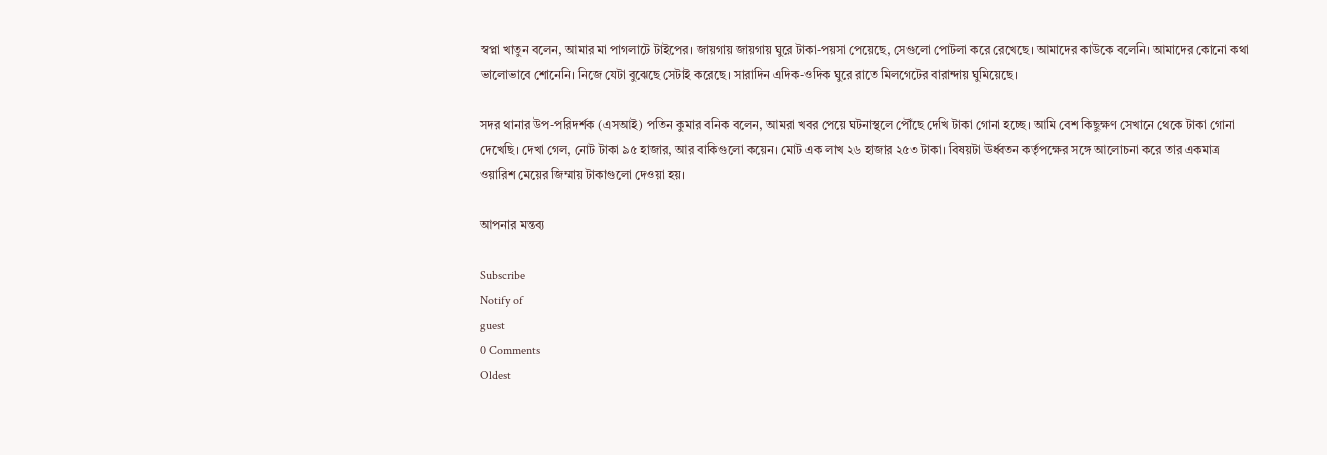স্বপ্না খাতুন বলেন, আমার মা পাগলাটে টাইপের। জায়গায় জায়গায় ঘুরে টাকা-পয়সা পেয়েছে, সেগুলো পোটলা করে রেখেছে। আমাদের কাউকে বলেনি। আমাদের কোনো কথা ভালোভাবে শোনেনি। নিজে যেটা বুঝেছে সেটাই করেছে। সারাদিন এদিক-ওদিক ঘুরে রাতে মিলগেটের বারান্দায় ঘুমিয়েছে।

সদর থানার উপ-পরিদর্শক (এসআই) পতিন কুমার বনিক বলেন, আমরা খবর পেয়ে ঘটনাস্থলে পৌঁছে দেখি টাকা গোনা হচ্ছে। আমি বেশ কিছুক্ষণ সেখানে থেকে টাকা গোনা দেখেছি। দেখা গেল, নোট টাকা ৯৫ হাজার, আর বাকিগুলো কয়েন। মোট এক লাখ ২৬ হাজার ২৫৩ টাকা। বিষয়টা ঊর্ধ্বতন কর্তৃপক্ষের সঙ্গে আলোচনা করে তার একমাত্র ওয়ারিশ মেয়ের জিম্মায় টাকাগুলো দেওয়া হয়।

আপনার মন্তব্য

Subscribe
Notify of
guest
0 Comments
Oldest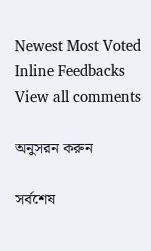Newest Most Voted
Inline Feedbacks
View all comments

অনুসরন করুন

সর্বশেষ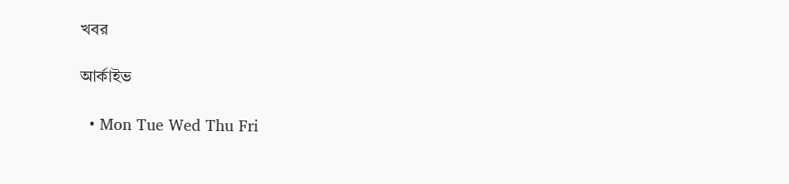খবর

আর্কাইভ

  • Mon Tue Wed Thu Fri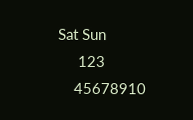Sat Sun
     123
    45678910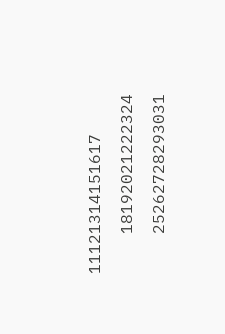11121314151617
    18192021222324
    25262728293031